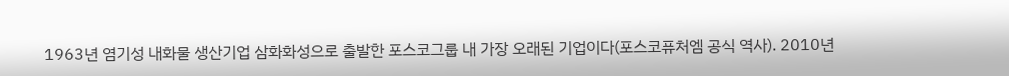1963년 염기성 내화물 생산기업 삼화화성으로 출발한 포스코그룹 내 가장 오래된 기업이다(포스코퓨처엠 공식 역사). 2010년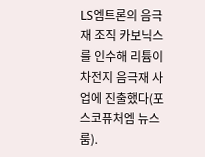LS엠트론의 음극재 조직 카보닉스를 인수해 리튬이차전지 음극재 사업에 진출했다(포스코퓨처엠 뉴스룸).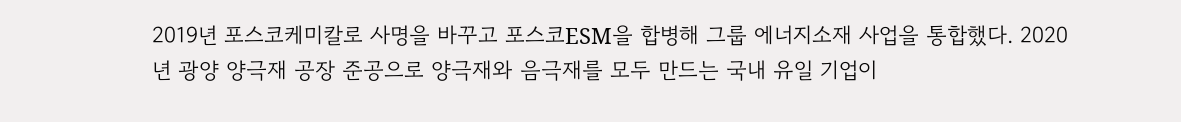2019년 포스코케미칼로 사명을 바꾸고 포스코ESM을 합병해 그룹 에너지소재 사업을 통합했다. 2020년 광양 양극재 공장 준공으로 양극재와 음극재를 모두 만드는 국내 유일 기업이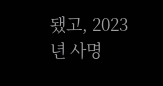됐고, 2023년 사명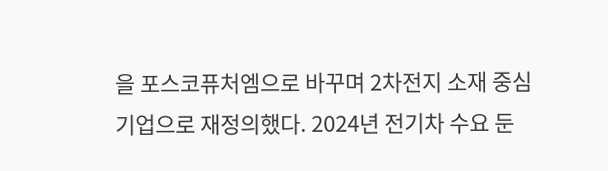을 포스코퓨처엠으로 바꾸며 2차전지 소재 중심 기업으로 재정의했다. 2024년 전기차 수요 둔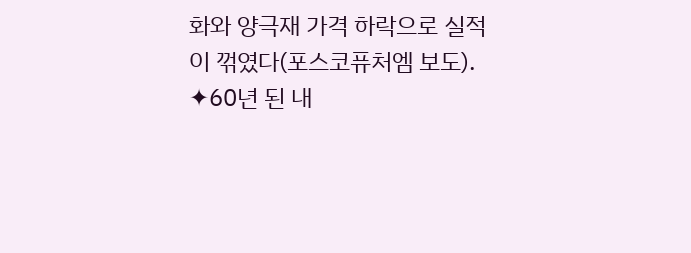화와 양극재 가격 하락으로 실적이 꺾였다(포스코퓨처엠 보도).
✦60년 된 내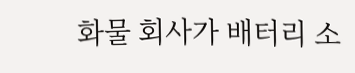화물 회사가 배터리 소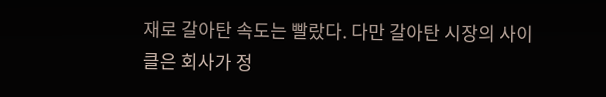재로 갈아탄 속도는 빨랐다. 다만 갈아탄 시장의 사이클은 회사가 정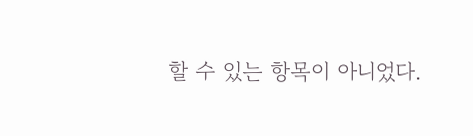할 수 있는 항목이 아니었다.